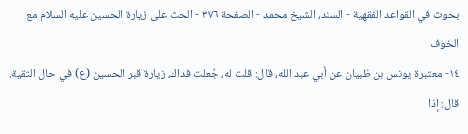بحوث في القواعد الفقهية - السند، الشيخ محمد - الصفحة ٣٧٦ - الحث على زيارة الحسين عليه السلام مع الخوف
١٤- معتبرة يونس بن ظبيان عن أبي عبد الله، قال: قلت له، جُعلت فداك، زيارة قبر الحسين (ع) في حال التقية. قال: إذا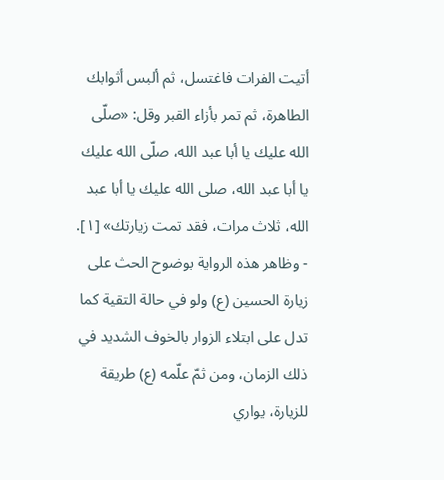أتيت الفرات فاغتسل، ثم ألبس أثوابك الطاهرة، ثم تمر بأزاء القبر وقل: «صلّى الله عليك يا أبا عبد الله، صلّى الله عليك يا أبا عبد الله، صلى الله عليك يا أبا عبد الله، ثلاث مرات، فقد تمت زيارتك» [١].
- وظاهر هذه الرواية بوضوح الحث على زيارة الحسين (ع) ولو في حالة التقية كما تدل على ابتلاء الزوار بالخوف الشديد في ذلك الزمان، ومن ثمّ علّمه (ع) طريقة للزيارة، يواري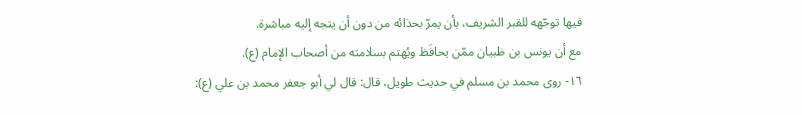فيها توجّهه للقبر الشريف، بأن يمرّ بحذائه من دون أن يتجه إليه مباشرة.
مع أن يونس بن ظبيان ممّن يحافَظ ويُهتم بسلامته من أصحاب الإمام (ع).
١٦- روى محمد بن مسلم في حديث طويل، قال: قال لي أبو جعفر محمد بن علي (ع):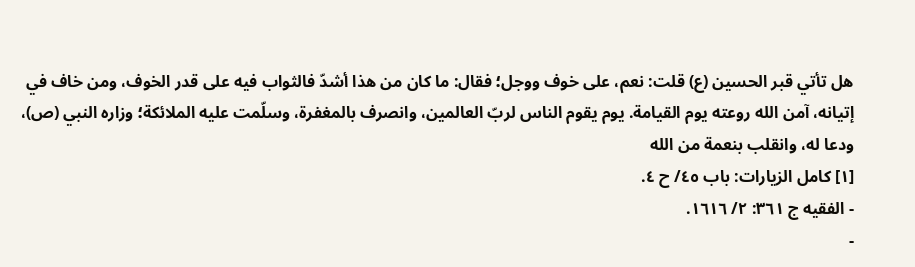هل تأتي قبر الحسين (ع) قلت: نعم، على خوف ووجل؛ فقال: ما كان من هذا أشدّ فالثواب فيه على قدر الخوف، ومن خاف في إتيانه، آمن الله روعته يوم القيامة. يوم يقوم الناس لربّ العالمين، وانصرف بالمغفرة، وسلّمت عليه الملائكة؛ وزاره النبي (ص)، ودعا له، وانقلب بنعمة من الله
[١] كامل الزيارات: باب ٤٥/ ح ٤.
- الفقيه ج ٣٦١: ٢/ ١٦١٦.
-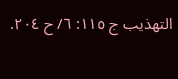التهذيب ج ١١٥: ٦/ ح ٢٠٤.